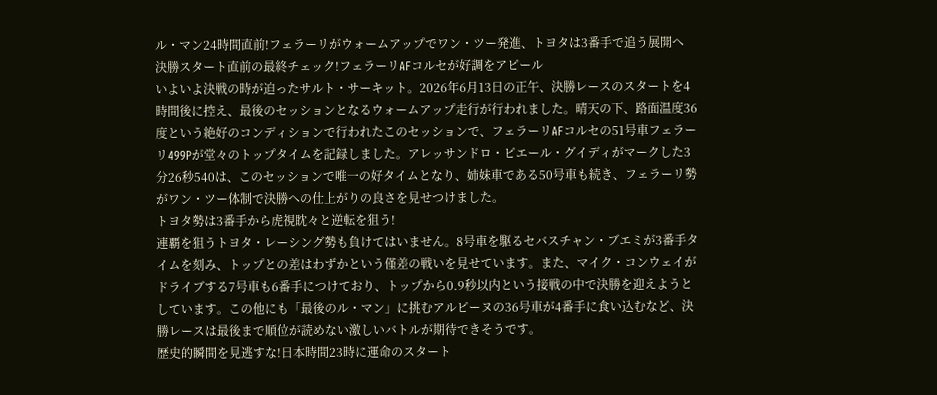ル・マン24時間直前!フェラーリがウォームアップでワン・ツー発進、トヨタは3番手で追う展開へ
決勝スタート直前の最終チェック!フェラーリAFコルセが好調をアピール
いよいよ決戦の時が迫ったサルト・サーキット。2026年6月13日の正午、決勝レースのスタートを4時間後に控え、最後のセッションとなるウォームアップ走行が行われました。晴天の下、路面温度36度という絶好のコンディションで行われたこのセッションで、フェラーリAFコルセの51号車フェラーリ499Pが堂々のトップタイムを記録しました。アレッサンドロ・ピエール・グイディがマークした3分26秒540は、このセッションで唯一の好タイムとなり、姉妹車である50号車も続き、フェラーリ勢がワン・ツー体制で決勝への仕上がりの良さを見せつけました。
トヨタ勢は3番手から虎視眈々と逆転を狙う!
連覇を狙うトヨタ・レーシング勢も負けてはいません。8号車を駆るセバスチャン・ブエミが3番手タイムを刻み、トップとの差はわずかという僅差の戦いを見せています。また、マイク・コンウェイがドライブする7号車も6番手につけており、トップから0.9秒以内という接戦の中で決勝を迎えようとしています。この他にも「最後のル・マン」に挑むアルピーヌの36号車が4番手に食い込むなど、決勝レースは最後まで順位が読めない激しいバトルが期待できそうです。
歴史的瞬間を見逃すな!日本時間23時に運命のスタート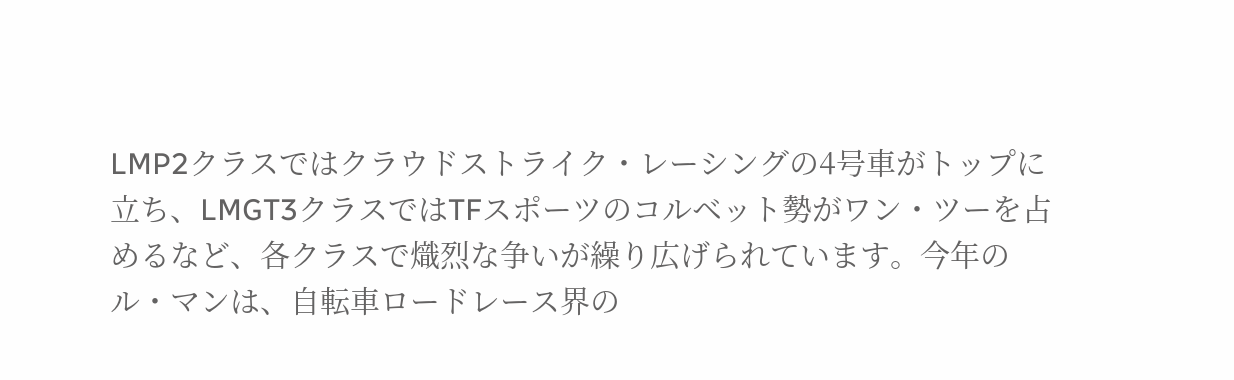LMP2クラスではクラウドストライク・レーシングの4号車がトップに立ち、LMGT3クラスではTFスポーツのコルベット勢がワン・ツーを占めるなど、各クラスで熾烈な争いが繰り広げられています。今年のル・マンは、自転車ロードレース界の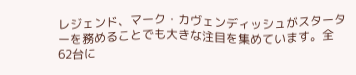レジェンド、マーク・カヴェンディッシュがスターターを務めることでも大きな注目を集めています。全62台に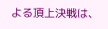よる頂上決戦は、